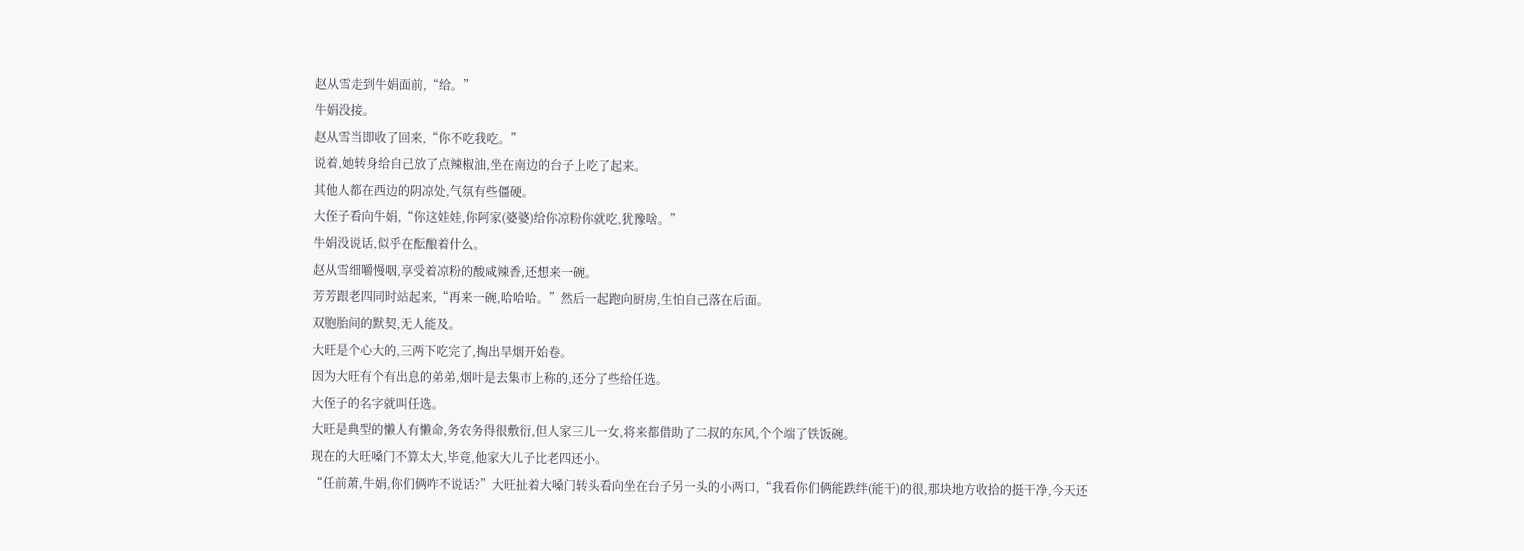赵从雪走到牛娟面前,“给。”
牛娟没接。
赵从雪当即收了回来,“你不吃我吃。”
说着,她转身给自己放了点辣椒油,坐在南边的台子上吃了起来。
其他人都在西边的阴凉处,气氛有些僵硬。
大侄子看向牛娟,“你这娃娃,你阿家(婆婆)给你凉粉你就吃,犹豫啥。”
牛娟没说话,似乎在酝酿着什么。
赵从雪细嚼慢咽,享受着凉粉的酸咸辣香,还想来一碗。
芳芳跟老四同时站起来,“再来一碗,哈哈哈。”然后一起跑向厨房,生怕自己落在后面。
双胞胎间的默契,无人能及。
大旺是个心大的,三两下吃完了,掏出旱烟开始卷。
因为大旺有个有出息的弟弟,烟叶是去集市上称的,还分了些给任选。
大侄子的名字就叫任选。
大旺是典型的懒人有懒命,务农务得很敷衍,但人家三儿一女,将来都借助了二叔的东风,个个端了铁饭碗。
现在的大旺嗓门不算太大,毕竟,他家大儿子比老四还小。
“任前萧,牛娟,你们俩咋不说话?”大旺扯着大嗓门转头看向坐在台子另一头的小两口,“我看你们俩能跌绊(能干)的很,那块地方收拾的挺干净,今天还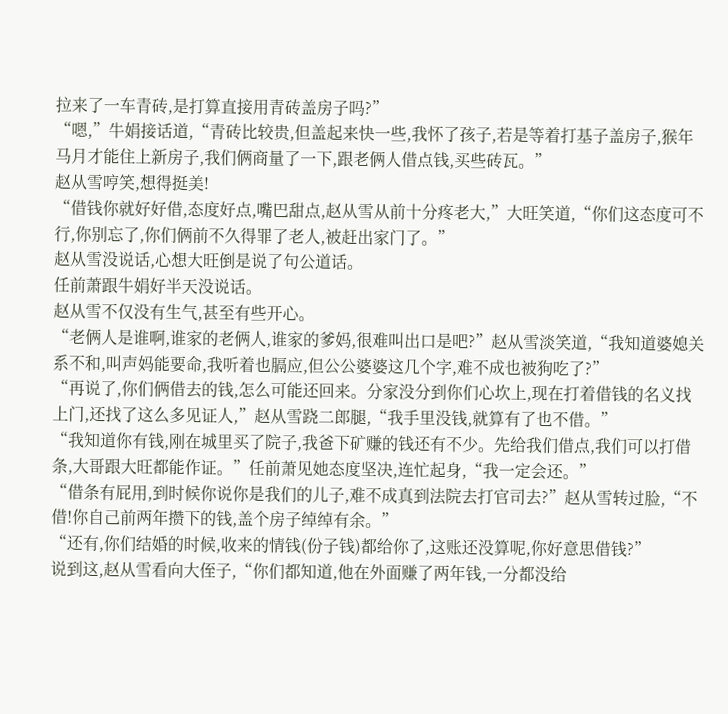拉来了一车青砖,是打算直接用青砖盖房子吗?”
“嗯,”牛娟接话道,“青砖比较贵,但盖起来快一些,我怀了孩子,若是等着打基子盖房子,猴年马月才能住上新房子,我们俩商量了一下,跟老俩人借点钱,买些砖瓦。”
赵从雪哼笑,想得挺美!
“借钱你就好好借,态度好点,嘴巴甜点,赵从雪从前十分疼老大,”大旺笑道,“你们这态度可不行,你别忘了,你们俩前不久得罪了老人,被赶出家门了。”
赵从雪没说话,心想大旺倒是说了句公道话。
任前萧跟牛娟好半天没说话。
赵从雪不仅没有生气,甚至有些开心。
“老俩人是谁啊,谁家的老俩人,谁家的爹妈,很难叫出口是吧?”赵从雪淡笑道,“我知道婆媳关系不和,叫声妈能要命,我听着也膈应,但公公婆婆这几个字,难不成也被狗吃了?”
“再说了,你们俩借去的钱,怎么可能还回来。分家没分到你们心坎上,现在打着借钱的名义找上门,还找了这么多见证人,”赵从雪跷二郎腿,“我手里没钱,就算有了也不借。”
“我知道你有钱,刚在城里买了院子,我爸下矿赚的钱还有不少。先给我们借点,我们可以打借条,大哥跟大旺都能作证。”任前萧见她态度坚决,连忙起身,“我一定会还。”
“借条有屁用,到时候你说你是我们的儿子,难不成真到法院去打官司去?”赵从雪转过脸,“不借!你自己前两年攒下的钱,盖个房子绰绰有余。”
“还有,你们结婚的时候,收来的情钱(份子钱)都给你了,这账还没算呢,你好意思借钱?”
说到这,赵从雪看向大侄子,“你们都知道,他在外面赚了两年钱,一分都没给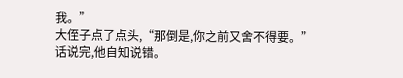我。”
大侄子点了点头,“那倒是,你之前又舍不得要。”
话说完,他自知说错。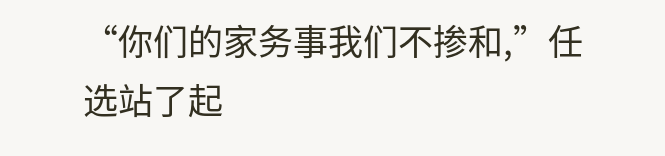“你们的家务事我们不掺和,”任选站了起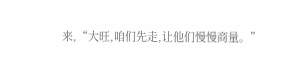来,“大旺,咱们先走,让他们慢慢商量。”